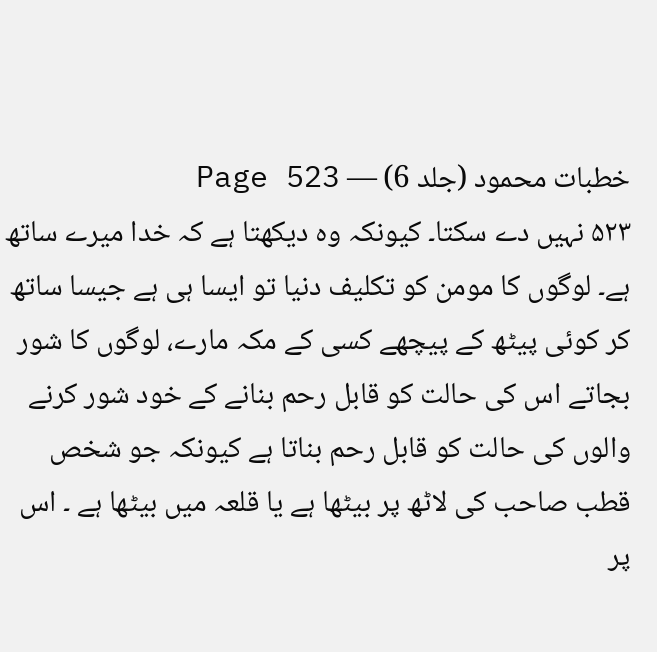خطبات محمود (جلد 6) — Page 523
۵۲۳ نہیں دے سکتا۔ کیونکہ وہ دیکھتا ہے کہ خدا میرے ساتھ ہے۔ لوگوں کا مومن کو تکلیف دنیا تو ایسا ہی ہے جیسا ساتھ کر کوئی پیٹھ کے پیچھے کسی کے مکہ مارے، لوگوں کا شور بجاتے اس کی حالت کو قابل رحم بنانے کے خود شور کرنے والوں کی حالت کو قابل رحم بناتا ہے کیونکہ جو شخص قطب صاحب کی لاٹھ پر بیٹھا ہے یا قلعہ میں بیٹھا ہے ۔ اس پر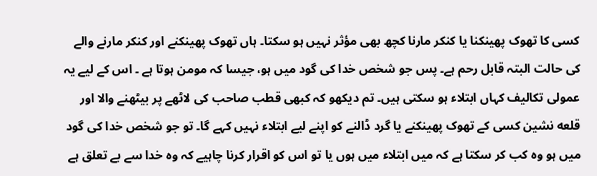کسی کا تھوک پھینکنا یا کنکر مارنا کچھ بھی مؤثر نہیں ہو سکتا۔ ہاں تھوک پھینکنے اور کنکر مارنے والے کی حالت البتہ قابل رحم ہے۔ پس جو شخص خدا کی گود میں ہو، جیسا کہ مومن ہوتا ہے ۔ اس کے لیے یہ عمولی تکالیف کہاں ابتلاء ہو سکتی ہیں۔ تم دیکھو کہ کبھی قطب صاحب کی لاٹھے پر بیٹھنے والا اور قلعه نشین کسی کے تھوک پھینکنے یا گرد ڈالنے کو اپنے لیے ابتلاء نہیں کہے گا۔ تو جو شخص خدا کی گود میں ہو وہ کب کر سکتا ہے کہ میں ابتلاء میں ہوں یا تو اس کو اقرار کرنا چاہیے کہ وہ خدا سے بے تعلق ہے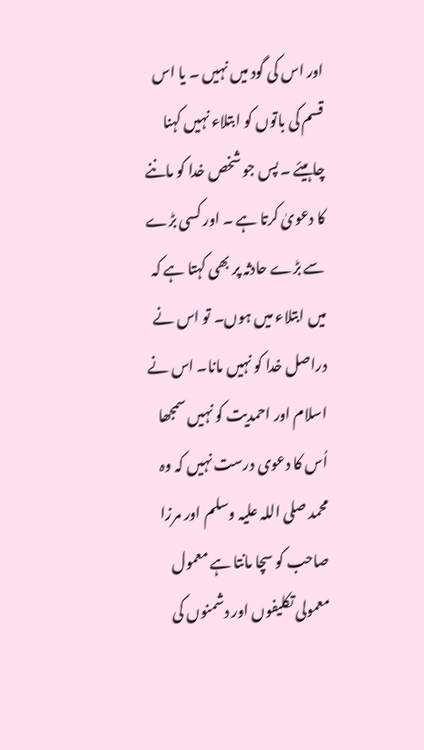اور اس کی گود میں نہیں ۔ یا اس قسم کی باتوں کو ابتلاء نہیں کہنا چاہیئے ۔ پس جو شخص خدا کو ماننے کا دعویٰ کرتا ہے ۔ اور کسی بڑے سے بڑے حادثہ پر بھی کہتا ہے کہ میں ابتلاء میں ہوں۔ تو اس نے دراصل خدا کو نہیں مانا۔ اس نے اسلام اور احمدیت کو نہیں سمجھا اُس کا دعوی درست نہیں کہ وہ محمد صلی اللہ علیہ وسلم اور مرزا صاحب کو سچا مانتا ہے معمول معمولی تکلیفوں اور دشمنوں کی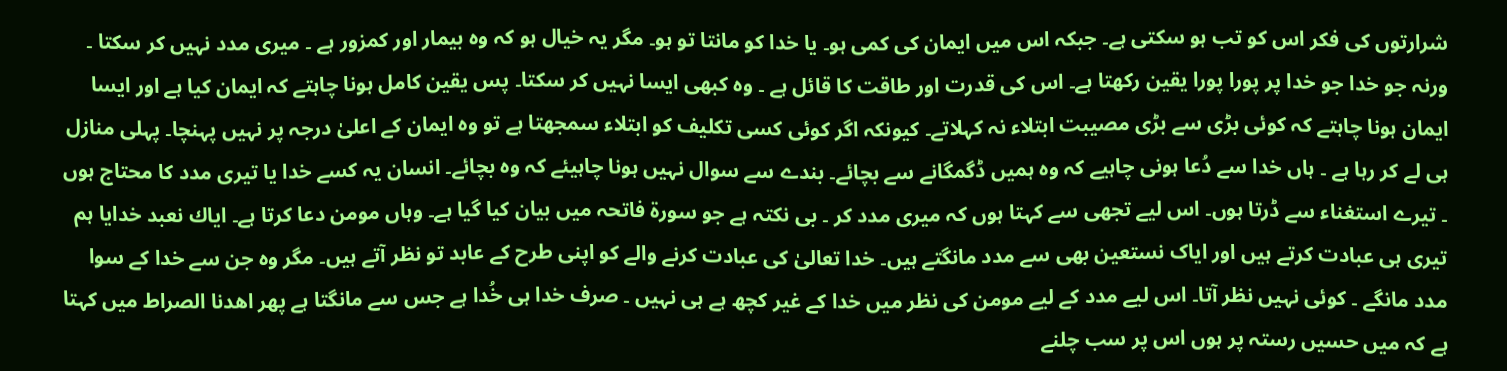شرارتوں کی فکر اس کو تب ہو سکتی ہے۔ جبکہ اس میں ایمان کی کمی ہو۔ یا خدا کو مانتا تو ہو۔ مگر یہ خیال ہو کہ وہ بیمار اور کمزور ہے ۔ میری مدد نہیں کر سکتا ۔ ورنہ جو خدا جو خدا پر پورا پورا یقین رکھتا ہے۔ اس کی قدرت اور طاقت کا قائل ہے ۔ وہ کبھی ایسا نہیں کر سکتا۔ پس یقین کامل ہونا چاہتے کہ ایمان کیا ہے اور ایسا ایمان ہونا چاہتے کہ کوئی بڑی سے بڑی مصیبت ابتلاء نہ کہلاتے۔ کیونکہ اگر کوئی کسی تکلیف کو ابتلاء سمجھتا ہے تو وہ ایمان کے اعلیٰ درجہ پر نہیں پہنچا۔ پہلی منازل ہی لے کر رہا ہے ۔ ہاں خدا سے دُعا ہونی چاہیے کہ وہ ہمیں ڈگمگانے سے بچائے۔ بندے سے سوال نہیں ہونا چاہیئے کہ وہ بچائے۔ انسان یہ کسے خدا یا تیری مدد کا محتاج ہوں ۔ تیرے استغناء سے ڈرتا ہوں۔ اس لیے تجھی سے کہتا ہوں کہ میری مدد کر ۔ بی نکتہ ہے جو سورۃ فاتحہ میں بیان کیا گیا ہے۔ وہاں مومن دعا کرتا ہے۔ اياك نعبد خدایا ہم تیری ہی عبادت کرتے ہیں اور ایاک نستعین بھی سے مدد مانگتے ہیں۔ خدا تعالیٰ کی عبادت کرنے والے کو اپنی طرح کے عابد تو نظر آتے ہیں۔ مگر وہ جن سے خدا کے سوا مدد مانگے ۔ کوئی نہیں نظر آتا۔ اس لیے مدد کے لیے مومن کی نظر میں خدا کے غیر کچھ ہے ہی نہیں ۔ صرف خدا ہی خُدا ہے جس سے مانگتا ہے پھر اهدنا الصراط میں کہتا ہے کہ میں حسیں رستہ پر ہوں اس پر سب چلنے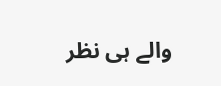والے ہی نظر